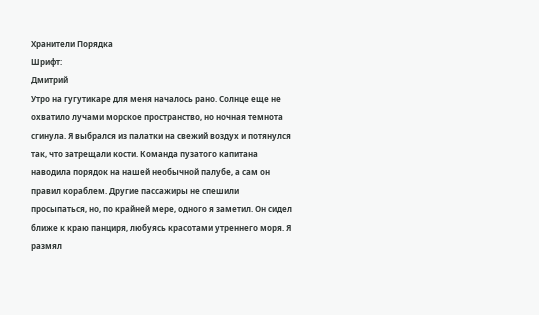Хранители Порядка
Шрифт:
Дмитрий
Утро на гугутикаре для меня началось рано. Солнце еще не охватило лучами морское пространство, но ночная темнота сгинула. Я выбрался из палатки на свежий воздух и потянулся так, что затрещали кости. Команда пузатого капитана наводила порядок на нашей необычной палубе, а сам он правил кораблем. Другие пассажиры не спешили просыпаться, но, по крайней мере, одного я заметил. Он сидел ближе к краю панциря, любуясь красотами утреннего моря. Я размял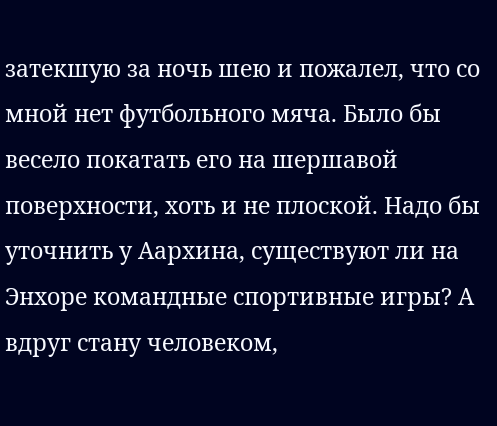затекшую за ночь шею и пожалел, что со мной нет футбольного мяча. Было бы весело покатать его на шершавой поверхности, хоть и не плоской. Надо бы уточнить у Аархина, существуют ли на Энхоре командные спортивные игры? А вдруг стану человеком,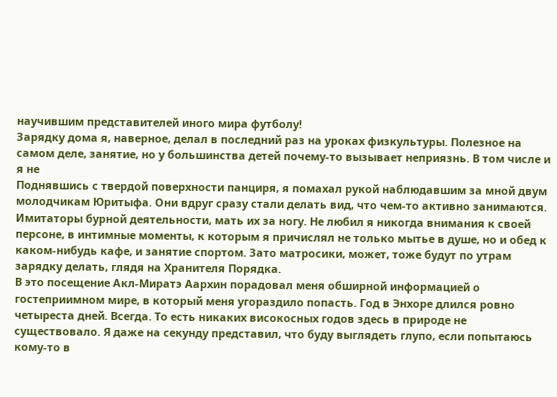научившим представителей иного мира футболу!
Зарядку дома я, наверное, делал в последний раз на уроках физкультуры. Полезное на самом деле, занятие, но у большинства детей почему-то вызывает неприязнь. В том числе и я не
Поднявшись с твердой поверхности панциря, я помахал рукой наблюдавшим за мной двум молодчикам Юритыфа. Они вдруг сразу стали делать вид, что чем-то активно занимаются. Имитаторы бурной деятельности, мать их за ногу. Не любил я никогда внимания к своей персоне, в интимные моменты, к которым я причислял не только мытье в душе, но и обед к каком-нибудь кафе, и занятие спортом. Зато матросики, может, тоже будут по утрам зарядку делать, глядя на Хранителя Порядка.
В это посещение Акл-Миратэ Аархин порадовал меня обширной информацией о гостеприимном мире, в который меня угораздило попасть. Год в Энхоре длился ровно четыреста дней. Всегда. То есть никаких високосных годов здесь в природе не существовало. Я даже на секунду представил, что буду выглядеть глупо, если попытаюсь кому-то в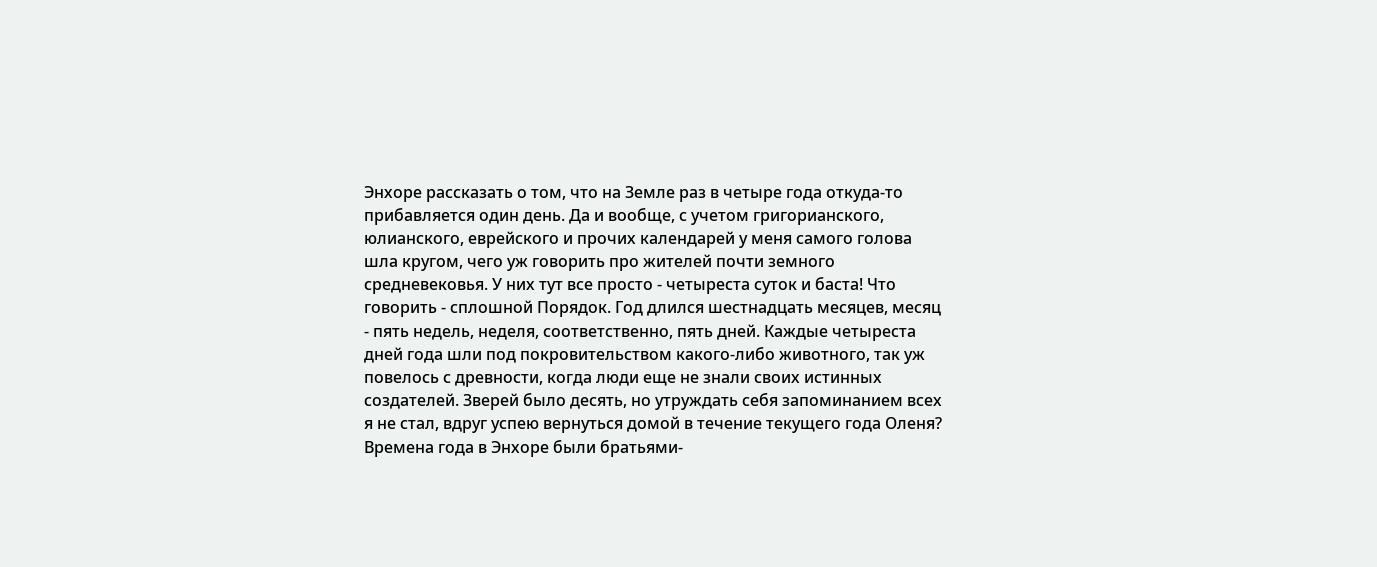Энхоре рассказать о том, что на Земле раз в четыре года откуда-то прибавляется один день. Да и вообще, с учетом григорианского, юлианского, еврейского и прочих календарей у меня самого голова шла кругом, чего уж говорить про жителей почти земного средневековья. У них тут все просто - четыреста суток и баста! Что говорить - сплошной Порядок. Год длился шестнадцать месяцев, месяц - пять недель, неделя, соответственно, пять дней. Каждые четыреста дней года шли под покровительством какого-либо животного, так уж повелось с древности, когда люди еще не знали своих истинных создателей. Зверей было десять, но утруждать себя запоминанием всех я не стал, вдруг успею вернуться домой в течение текущего года Оленя?
Времена года в Энхоре были братьями-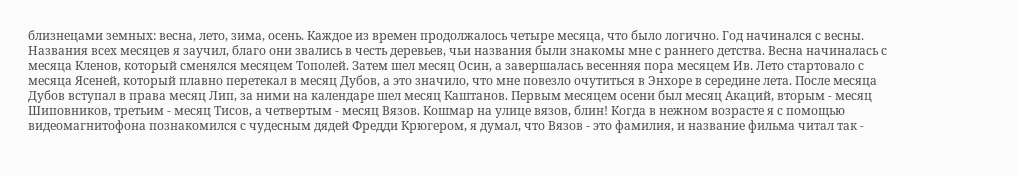близнецами земных: весна, лето, зима, осень. Каждое из времен продолжалось четыре месяца, что было логично. Год начинался с весны. Названия всех месяцев я заучил, благо они звались в честь деревьев, чьи названия были знакомы мне с раннего детства. Весна начиналась с месяца Кленов, который сменялся месяцем Тополей. Затем шел месяц Осин, а завершалась весенняя пора месяцем Ив. Лето стартовало с месяца Ясеней, который плавно перетекал в месяц Дубов, а это значило, что мне повезло очутиться в Энхоре в середине лета. После месяца Дубов вступал в права месяц Лип, за ними на календаре шел месяц Каштанов. Первым месяцем осени был месяц Акаций, вторым - месяц Шиповников, третьим - месяц Тисов, а четвертым - месяц Вязов. Кошмар на улице вязов, блин! Когда в нежном возрасте я с помощью видеомагнитофона познакомился с чудесным дядей Фредди Крюгером, я думал, что Вязов - это фамилия, и название фильма читал так -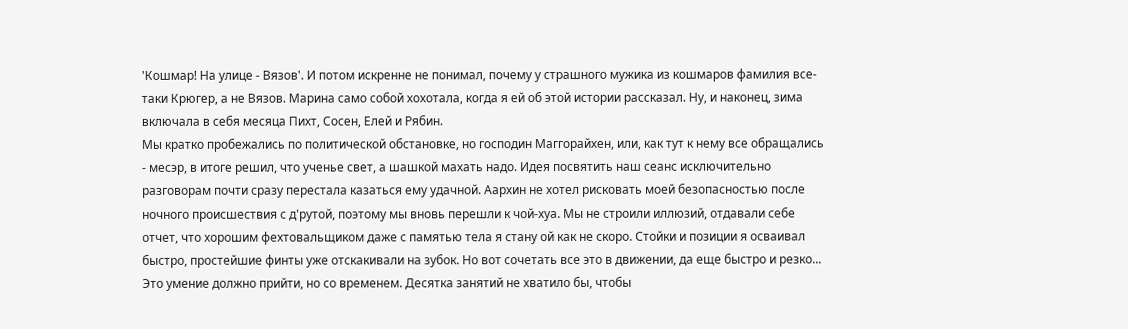'Кошмар! На улице - Вязов'. И потом искренне не понимал, почему у страшного мужика из кошмаров фамилия все-таки Крюгер, а не Вязов. Марина само собой хохотала, когда я ей об этой истории рассказал. Ну, и наконец, зима включала в себя месяца Пихт, Сосен, Елей и Рябин.
Мы кратко пробежались по политической обстановке, но господин Маггорайхен, или, как тут к нему все обращались - месэр, в итоге решил, что ученье свет, а шашкой махать надо. Идея посвятить наш сеанс исключительно разговорам почти сразу перестала казаться ему удачной. Аархин не хотел рисковать моей безопасностью после ночного происшествия с д'рутой, поэтому мы вновь перешли к чой-хуа. Мы не строили иллюзий, отдавали себе отчет, что хорошим фехтовальщиком даже с памятью тела я стану ой как не скоро. Стойки и позиции я осваивал быстро, простейшие финты уже отскакивали на зубок. Но вот сочетать все это в движении, да еще быстро и резко... Это умение должно прийти, но со временем. Десятка занятий не хватило бы, чтобы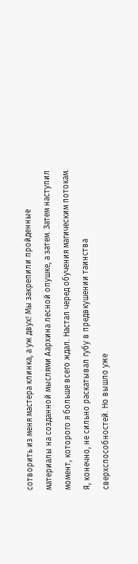сотворить из меня мастера клинка, а уж двух! Мы закрепили пройденные материалы на созданной мыслями Аархина лесной опушке, а затем. Затем наступил момент, которого я больше всего ждал. Настал черед обучения магическим потокам.
Я, конечно, не сильно раскатывал губу в предвкушении таинства сверхспособностей. Но вышло уже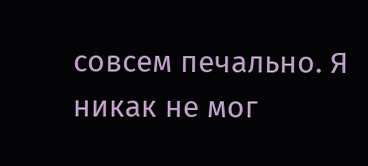совсем печально. Я никак не мог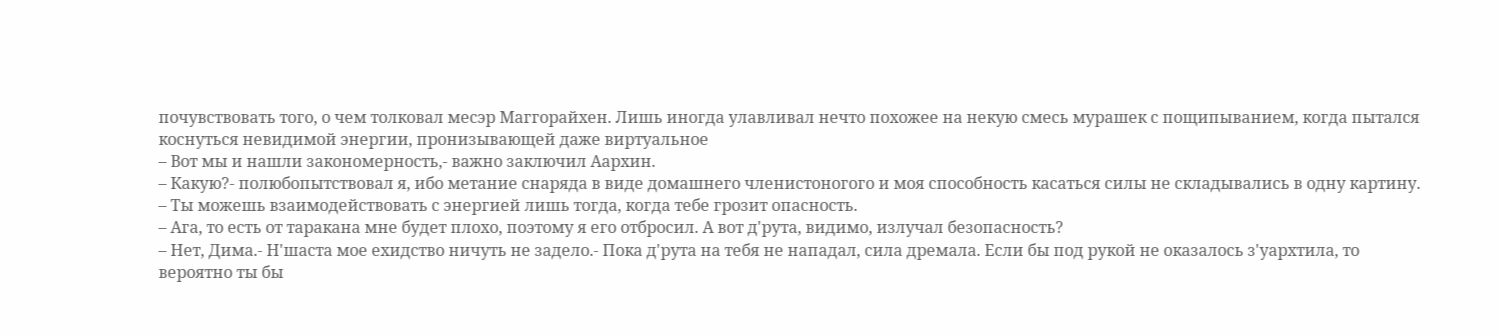почувствовать того, о чем толковал месэр Маггорайхен. Лишь иногда улавливал нечто похожее на некую смесь мурашек с пощипыванием, когда пытался коснуться невидимой энергии, пронизывающей даже виртуальное
– Вот мы и нашли закономерность,- важно заключил Аархин.
– Какую?- полюбопытствовал я, ибо метание снаряда в виде домашнего членистоногого и моя способность касаться силы не складывались в одну картину.
– Ты можешь взаимодействовать с энергией лишь тогда, когда тебе грозит опасность.
– Ага, то есть от таракана мне будет плохо, поэтому я его отбросил. А вот д'рута, видимо, излучал безопасность?
– Нет, Дима.- Н'шаста мое ехидство ничуть не задело.- Пока д'рута на тебя не нападал, сила дремала. Если бы под рукой не оказалось з'уархтила, то вероятно ты бы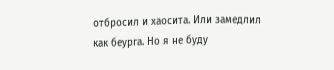отбросил и хаосита. Или замедлил как беурга. Но я не буду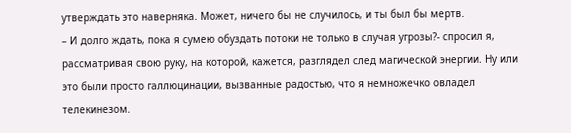утверждать это наверняка. Может, ничего бы не случилось, и ты был бы мертв.
– И долго ждать, пока я сумею обуздать потоки не только в случая угрозы?- спросил я, рассматривая свою руку, на которой, кажется, разглядел след магической энергии. Ну или это были просто галлюцинации, вызванные радостью, что я немножечко овладел телекинезом.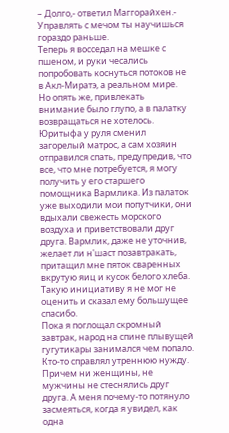– Долго,- ответил Маггорайхен.- Управлять с мечом ты научишься гораздо раньше.
Теперь я восседал на мешке с пшеном, и руки чесались попробовать коснуться потоков не в Акл-Миратэ, а реальном мире. Но опять же, привлекать внимание было глупо, а в палатку возвращаться не хотелось. Юритыфа у руля сменил загорелый матрос, а сам хозяин отправился спать, предупредив, что все, что мне потребуется, я могу получить у его старшего помощника Вармлика. Из палаток уже выходили мои попутчики, они вдыхали свежесть морского воздуха и приветствовали друг друга. Вармлик, даже не уточнив, желает ли н'шаст позавтракать, притащил мне пяток сваренных вкрутую яиц и кусок белого хлеба. Такую инициативу я не мог не оценить и сказал ему большущее спасибо.
Пока я поглощал скромный завтрак, народ на спине плывущей гугутикары занимался чем попало. Кто-то справлял утреннюю нужду. Причем ни женщины, не мужчины не стеснялись друг друга. А меня почему-то потянуло засмеяться, когда я увидел, как одна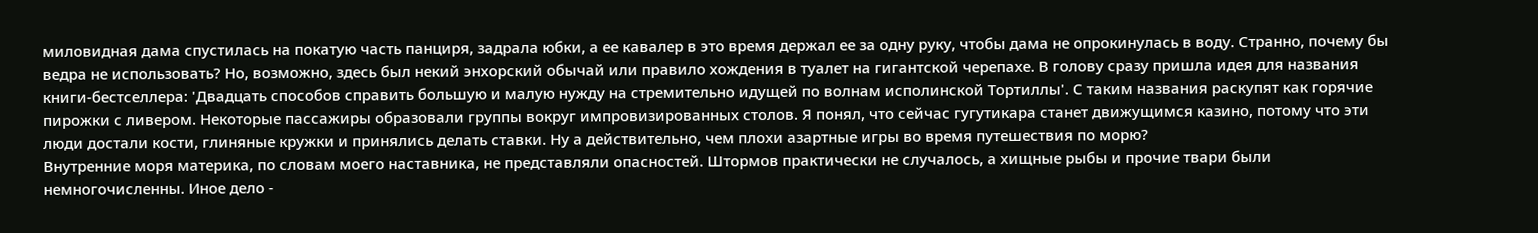миловидная дама спустилась на покатую часть панциря, задрала юбки, а ее кавалер в это время держал ее за одну руку, чтобы дама не опрокинулась в воду. Странно, почему бы ведра не использовать? Но, возможно, здесь был некий энхорский обычай или правило хождения в туалет на гигантской черепахе. В голову сразу пришла идея для названия книги-бестселлера: 'Двадцать способов справить большую и малую нужду на стремительно идущей по волнам исполинской Тортиллы'. С таким названия раскупят как горячие пирожки с ливером. Некоторые пассажиры образовали группы вокруг импровизированных столов. Я понял, что сейчас гугутикара станет движущимся казино, потому что эти люди достали кости, глиняные кружки и принялись делать ставки. Ну а действительно, чем плохи азартные игры во время путешествия по морю?
Внутренние моря материка, по словам моего наставника, не представляли опасностей. Штормов практически не случалось, а хищные рыбы и прочие твари были немногочисленны. Иное дело -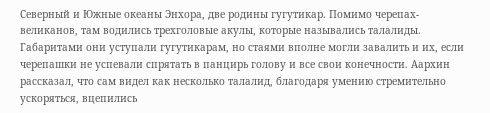Северный и Южные океаны Энхора, две родины гугутикар. Помимо черепах-великанов, там водились трехголовые акулы, которые назывались талалиды. Габаритами они уступали гугутикарам, но стаями вполне могли завалить и их, если черепашки не успевали спрятать в панцирь голову и все свои конечности. Аархин рассказал, что сам видел как несколько талалид, благодаря умению стремительно ускоряться, вцепились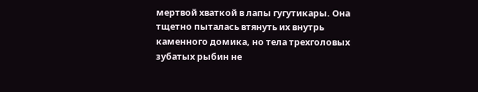мертвой хваткой в лапы гугутикары. Она тщетно пыталась втянуть их внутрь каменного домика, но тела трехголовых зубатых рыбин не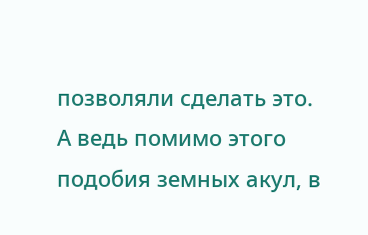позволяли сделать это. А ведь помимо этого подобия земных акул, в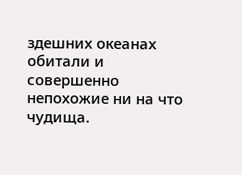здешних океанах обитали и совершенно непохожие ни на что чудища.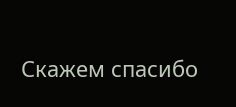Скажем спасибо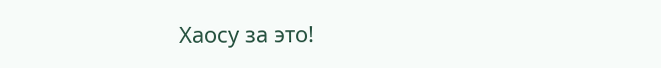Хаосу за это!